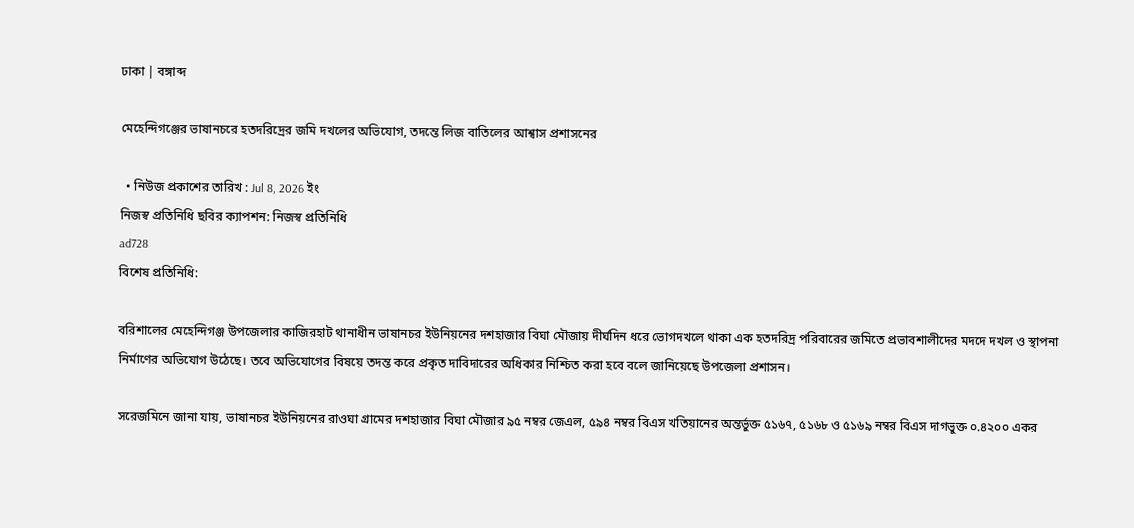ঢাকা | বঙ্গাব্দ

মেহেন্দিগঞ্জের ভাষানচরে হতদরিদ্রের জমি দখলের অভিযোগ, তদন্তে লিজ বাতিলের আশ্বাস প্রশাসনের

  • নিউজ প্রকাশের তারিখ : Jul 8, 2026 ইং
নিজস্ব প্রতিনিধি ছবির ক্যাপশন: নিজস্ব প্রতিনিধি
ad728
বিশেষ প্রতিনিধি:

বরিশালের মেহেন্দিগঞ্জ উপজেলার কাজিরহাট থানাধীন ভাষানচর ইউনিয়নের দশহাজার বিঘা মৌজায় দীর্ঘদিন ধরে ভোগদখলে থাকা এক হতদরিদ্র পরিবারের জমিতে প্রভাবশালীদের মদদে দখল ও স্থাপনা নির্মাণের অভিযোগ উঠেছে। তবে অভিযোগের বিষয়ে তদন্ত করে প্রকৃত দাবিদারের অধিকার নিশ্চিত করা হবে বলে জানিয়েছে উপজেলা প্রশাসন।

সরেজমিনে জানা যায়, ভাষানচর ইউনিয়নের রাওঘা গ্রামের দশহাজার বিঘা মৌজার ৯৫ নম্বর জেএল, ৫৯৪ নম্বর বিএস খতিয়ানের অন্তর্ভুক্ত ৫১৬৭, ৫১৬৮ ও ৫১৬৯ নম্বর বিএস দাগভুক্ত ০.৪২০০ একর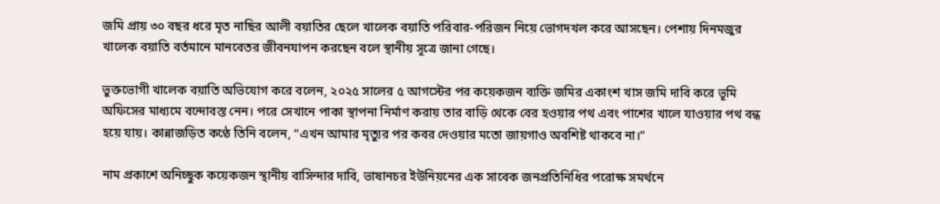জমি প্রায় ৩০ বছর ধরে মৃত নাছির আলী বয়াতির ছেলে খালেক বয়াতি পরিবার-পরিজন নিয়ে ভোগদখল করে আসছেন। পেশায় দিনমজুর খালেক বয়াতি বর্তমানে মানবেতর জীবনযাপন করছেন বলে স্থানীয় সূত্রে জানা গেছে।

ভুক্তভোগী খালেক বয়াতি অভিযোগ করে বলেন, ২০২৫ সালের ৫ আগস্টের পর কয়েকজন ব্যক্তি জমির একাংশ খাস জমি দাবি করে ভূমি অফিসের মাধ্যমে বন্দোবস্ত নেন। পরে সেখানে পাকা স্থাপনা নির্মাণ করায় তার বাড়ি থেকে বের হওয়ার পথ এবং পাশের খালে যাওয়ার পথ বন্ধ হয়ে যায়। কান্নাজড়িত কণ্ঠে তিনি বলেন, “এখন আমার মৃত্যুর পর কবর দেওয়ার মতো জায়গাও অবশিষ্ট থাকবে না।”

নাম প্রকাশে অনিচ্ছুক কয়েকজন স্থানীয় বাসিন্দার দাবি, ভাষানচর ইউনিয়নের এক সাবেক জনপ্রতিনিধির পরোক্ষ সমর্থনে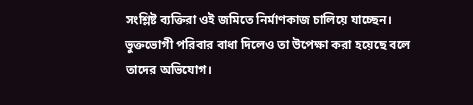সংশ্লিষ্ট ব্যক্তিরা ওই জমিতে নির্মাণকাজ চালিয়ে যাচ্ছেন। ভুক্তভোগী পরিবার বাধা দিলেও তা উপেক্ষা করা হয়েছে বলে তাদের অভিযোগ।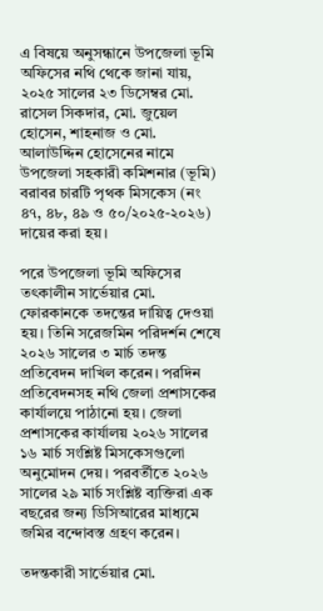এ বিষয়ে অনুসন্ধানে উপজেলা ভূমি অফিসের নথি থেকে জানা যায়, ২০২৫ সালের ২৩ ডিসেম্বর মো. রাসেল সিকদার, মো. জুয়েল হোসেন, শাহনাজ ও মো. আলাউদ্দিন হোসেনের নামে উপজেলা সহকারী কমিশনার (ভূমি) বরাবর চারটি পৃথক মিসকেস (নং ৪৭, ৪৮, ৪৯ ও ৫০/২০২৫-২০২৬) দায়ের করা হয়।

পরে উপজেলা ভূমি অফিসের তৎকালীন সার্ভেয়ার মো. ফোরকানকে তদন্তের দায়িত্ব দেওয়া হয়। তিনি সরেজমিন পরিদর্শন শেষে ২০২৬ সালের ৩ মার্চ তদন্ত প্রতিবেদন দাখিল করেন। পরদিন প্রতিবেদনসহ নথি জেলা প্রশাসকের কার্যালয়ে পাঠানো হয়। জেলা প্রশাসকের কার্যালয় ২০২৬ সালের ১৬ মার্চ সংশ্লিষ্ট মিসকেসগুলো অনুমোদন দেয়। পরবর্তীতে ২০২৬ সালের ২৯ মার্চ সংশ্লিষ্ট ব্যক্তিরা এক বছরের জন্য ডিসিআরের মাধ্যমে জমির বন্দোবস্ত গ্রহণ করেন।

তদন্তকারী সার্ভেয়ার মো.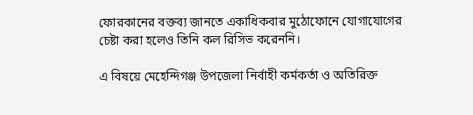ফোরকানের বক্তব্য জানতে একাধিকবার মুঠোফোনে যোগাযোগের চেষ্টা করা হলেও তিনি কল রিসিভ করেননি।

এ বিষয়ে মেহেন্দিগঞ্জ উপজেলা নির্বাহী কর্মকর্তা ও অতিরিক্ত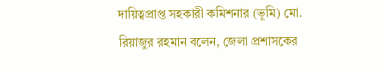দায়িত্বপ্রাপ্ত সহকারী কমিশনার (ভূমি) মো. রিয়াজুর রহমান বলেন, জেলা প্রশাসকের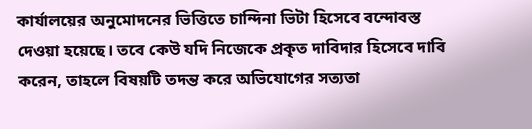কার্যালয়ের অনুমোদনের ভিত্তিতে চান্দিনা ভিটা হিসেবে বন্দোবস্ত দেওয়া হয়েছে। তবে কেউ যদি নিজেকে প্রকৃত দাবিদার হিসেবে দাবি করেন, তাহলে বিষয়টি তদন্ত করে অভিযোগের সত্যতা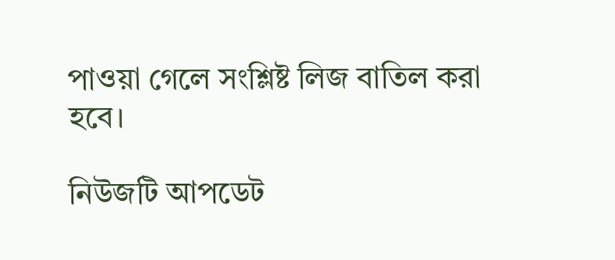পাওয়া গেলে সংশ্লিষ্ট লিজ বাতিল করা হবে।

নিউজটি আপডেট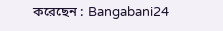করেছেন : Bangabani24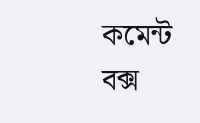কমেন্ট বক্স